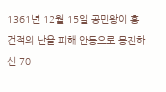1361년 12월 15일 공민왕이 홍건적의 난을 피해 안동으로 몽진하신 70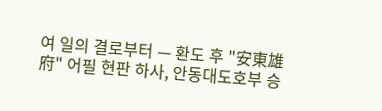여 일의 결로부터 — 환도 후 "安東雄府" 어필 현판 하사, 안동대도호부 승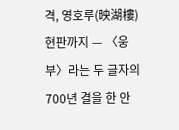격, 영호루(映湖樓) 현판까지 — 〈웅부〉라는 두 글자의 700년 결을 한 안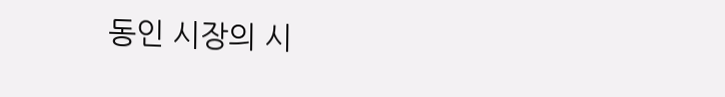동인 시장의 시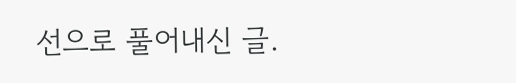선으로 풀어내신 글.